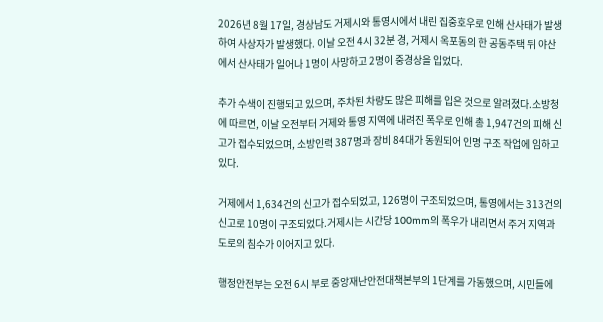2026년 8월 17일, 경상남도 거제시와 통영시에서 내린 집중호우로 인해 산사태가 발생하여 사상자가 발생했다. 이날 오전 4시 32분 경, 거제시 옥포동의 한 공동주택 뒤 야산에서 산사태가 일어나 1명이 사망하고 2명이 중경상을 입었다.

추가 수색이 진행되고 있으며, 주차된 차량도 많은 피해를 입은 것으로 알려졌다.소방청에 따르면, 이날 오전부터 거제와 통영 지역에 내려진 폭우로 인해 총 1,947건의 피해 신고가 접수되었으며, 소방인력 387명과 장비 84대가 동원되어 인명 구조 작업에 임하고 있다.

거제에서 1,634건의 신고가 접수되었고, 126명이 구조되었으며, 통영에서는 313건의 신고로 10명이 구조되었다.거제시는 시간당 100mm의 폭우가 내리면서 주거 지역과 도로의 침수가 이어지고 있다.

행정안전부는 오전 6시 부로 중앙재난안전대책본부의 1단계를 가동했으며, 시민들에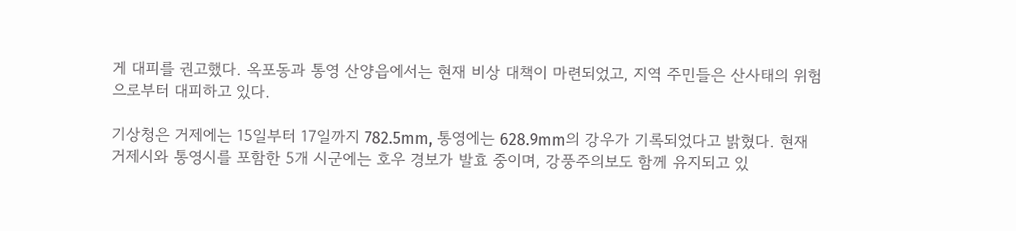게 대피를 권고했다. 옥포동과 통영 산양읍에서는 현재 비상 대책이 마련되었고, 지역 주민들은 산사태의 위험으로부터 대피하고 있다.

기상청은 거제에는 15일부터 17일까지 782.5mm, 통영에는 628.9mm의 강우가 기록되었다고 밝혔다. 현재 거제시와 통영시를 포함한 5개 시군에는 호우 경보가 발효 중이며, 강풍주의보도 함께 유지되고 있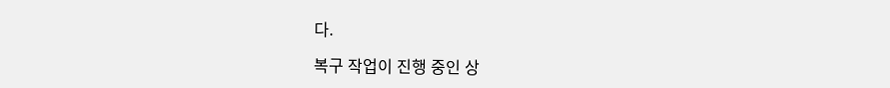다.

복구 작업이 진행 중인 상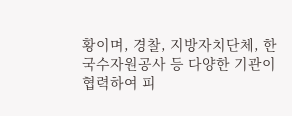황이며, 경찰, 지방자치단체, 한국수자원공사 등 다양한 기관이 협력하여 피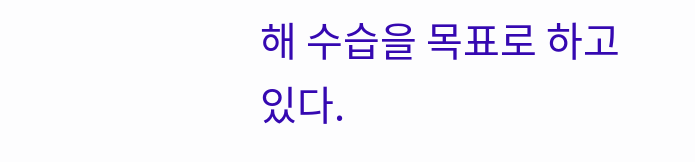해 수습을 목표로 하고 있다.